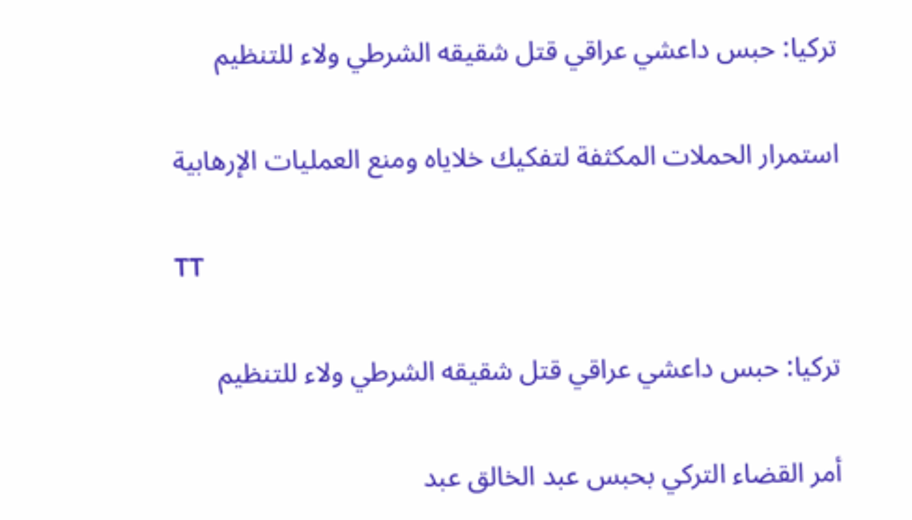تركيا: حبس داعشي عراقي قتل شقيقه الشرطي ولاء للتنظيم

استمرار الحملات المكثفة لتفكيك خلاياه ومنع العمليات الإرهابية

TT

تركيا: حبس داعشي عراقي قتل شقيقه الشرطي ولاء للتنظيم

أمر القضاء التركي بحبس عبد الخالق عبد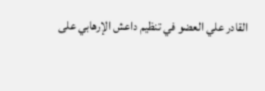القادر علي العضو في تنظيم داعش الإرهابي على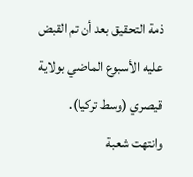ذمة التحقيق بعد أن تم القبض عليه الأسبوع الماضي بولاية قيصري (وسط تركيا).
وانتهت شعبة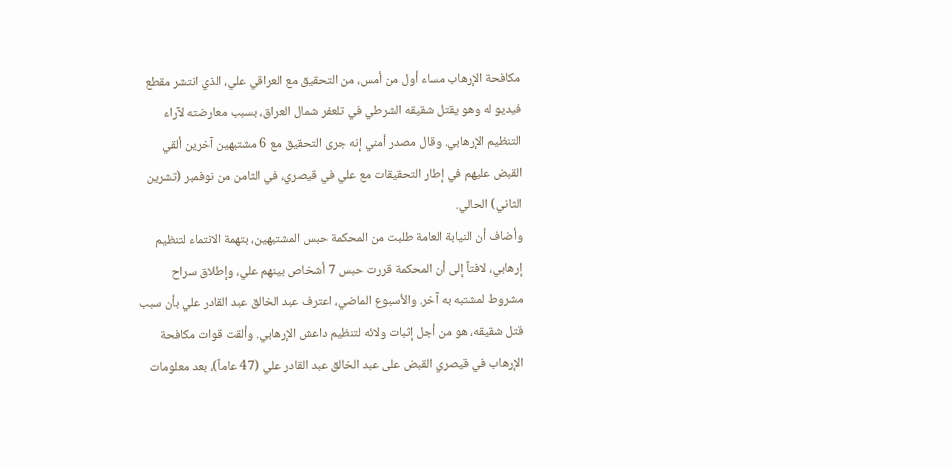مكافحة الإرهاب مساء أول من أمس، من التحقيق مع العراقي علي، الذي انتشر مقطع فيديو له وهو يقتل شقيقه الشرطي في تلعفر شمال العراق، بسبب معارضته لآراء التنظيم الإرهابي. وقال مصدر أمني إنه جرى التحقيق مع 6 مشتبهين آخرين ألقي القبض عليهم في إطار التحقيقات مع علي في قيصري، في الثامن من نوفمبر (تشرين الثاني) الحالي.
وأضاف أن النيابة العامة طلبت من المحكمة حبس المشتبهين، بتهمة الانتماء لتنظيم إرهابي، لافتاً إلى أن المحكمة قررت حبس 7 أشخاص بينهم علي، وإطلاق سراح مشروط لمشتبه به آخر. والأسبوع الماضي، اعترف عبد الخالق عبد القادر علي بأن سبب قتل شقيقه، هو من أجل إثبات ولائه لتنظيم داعش الإرهابي. وألقت قوات مكافحة الإرهاب في قيصري القبض على عبد الخالق عبد القادر علي (47 عاماً)، بعد معلومات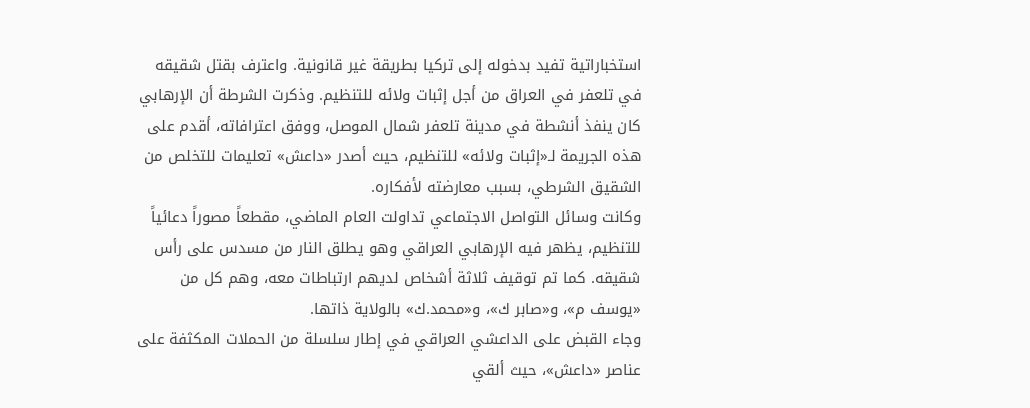استخباراتية تفيد بدخوله إلى تركيا بطريقة غير قانونية. واعترف بقتل شقيقه في تلعفر في العراق من أجل إثبات ولائه للتنظيم. وذكرت الشرطة أن الإرهابي كان ينفذ أنشطة في مدينة تلعفر شمال الموصل، ووفق اعترافاته، أقدم على هذه الجريمة لـ«إثبات ولائه» للتنظيم، حيث أصدر «داعش» تعليمات للتخلص من الشقيق الشرطي، بسبب معارضته لأفكاره.
وكانت وسائل التواصل الاجتماعي تداولت العام الماضي، مقطعاً مصوراً دعائياً للتنظيم، يظهر فيه الإرهابي العراقي وهو يطلق النار من مسدس على رأس شقيقه. كما تم توقيف ثلاثة أشخاص لديهم ارتباطات معه، وهم كل من «يوسف م»، و«صابر ك»، و«محمد.ك» بالولاية ذاتها.
وجاء القبض على الداعشي العراقي في إطار سلسلة من الحملات المكثفة على عناصر «داعش»، حيث ألقي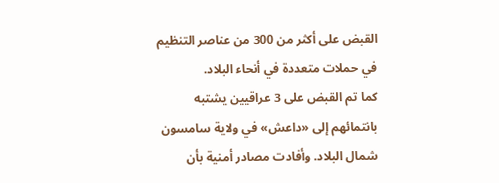القبض على أكثر من 300 من عناصر التنظيم في حملات متعددة في أنحاء البلاد.
كما تم القبض على 3 عراقيين يشتبه بانتمائهم إلى «داعش» في ولاية سامسون شمال البلاد. وأفادت مصادر أمنية بأن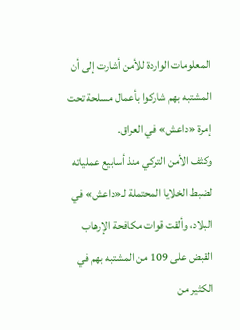المعلومات الواردة للأمن أشارت إلى أن المشتبه بهم شاركوا بأعمال مسلحة تحت إمرة «داعش» في العراق.
وكثف الأمن التركي منذ أسابيع عملياته لضبط الخلايا المحتملة لـ«داعش» في البلاد، وألقت قوات مكافحة الإرهاب القبض على 109 من المشتبه بهم في الكثير من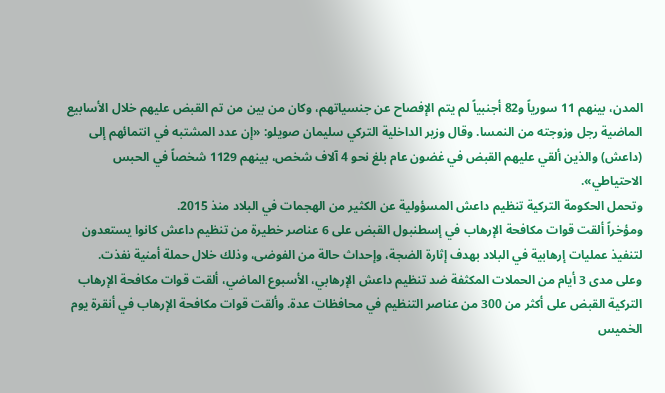المدن، بينهم 11 سورياً و82 أجنبياً لم يتم الإفصاح عن جنسياتهم، وكان من بين من تم القبض عليهم خلال الأسابيع الماضية رجل وزوجته من النمسا. وقال وزير الداخلية التركي سليمان صويلو: «إن عدد المشتبه في انتمائهم إلى (داعش) والذين ألقي عليهم القبض في غضون عام بلغ نحو 4 آلاف شخص، بينهم 1129 شخصاً في الحبس الاحتياطي».
وتحمل الحكومة التركية تنظيم داعش المسؤولية عن الكثير من الهجمات في البلاد منذ 2015.
ومؤخراً ألقت قوات مكافحة الإرهاب في إسطنبول القبض على 6 عناصر خطيرة من تنظيم داعش كانوا يستعدون لتنفيذ عمليات إرهابية في البلاد بهدف إثارة الضجة، وإحداث حالة من الفوضى، وذلك خلال حملة أمنية نفذت.
وعلى مدى 3 أيام من الحملات المكثفة ضد تنظيم داعش الإرهابي، الأسبوع الماضي، ألقت قوات مكافحة الإرهاب التركية القبض على أكثر من 300 من عناصر التنظيم في محافظات عدة. وألقت قوات مكافحة الإرهاب في أنقرة يوم الخميس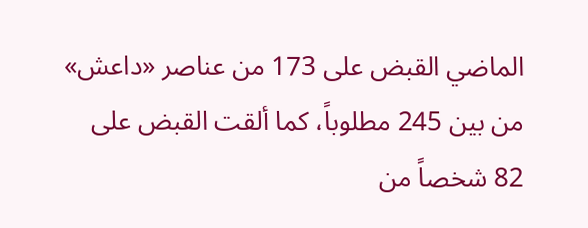الماضي القبض على 173 من عناصر «داعش» من بين 245 مطلوباً، كما ألقت القبض على 82 شخصاً من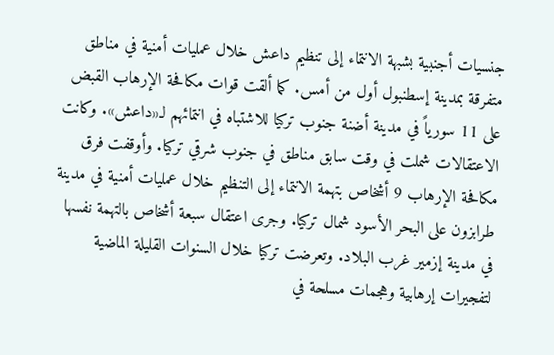جنسيات أجنبية بشبهة الانتماء إلى تنظيم داعش خلال عمليات أمنية في مناطق متفرقة بمدينة إسطنبول أول من أمس. كما ألقت قوات مكافحة الإرهاب القبض على 11 سورياً في مدينة أضنة جنوب تركيا للاشتباه في انتمائهم لـ«داعش». وكانت الاعتقالات شملت في وقت سابق مناطق في جنوب شرقي تركيا. وأوقفت فرق مكافحة الإرهاب 9 أشخاص بتهمة الانتماء إلى التنظيم خلال عمليات أمنية في مدينة طرابزون على البحر الأسود شمال تركيا. وجرى اعتقال سبعة أشخاص بالتهمة نفسها في مدينة إزمير غرب البلاد. وتعرضت تركيا خلال السنوات القليلة الماضية لتفجيرات إرهابية وهجمات مسلحة في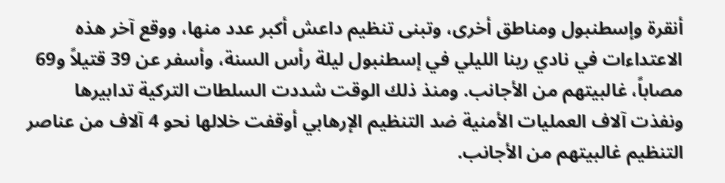أنقرة وإسطنبول ومناطق أخرى، وتبنى تنظيم داعش أكبر عدد منها، ووقع آخر هذه الاعتداءات في نادي رينا الليلي في إسطنبول ليلة رأس السنة، وأسفر عن 39 قتيلاً و69 مصاباً، غالبيتهم من الأجانب. ومنذ ذلك الوقت شددت السلطات التركية تدابيرها ونفذت آلاف العمليات الأمنية ضد التنظيم الإرهابي أوقفت خلالها نحو 4 آلاف من عناصر التنظيم غالبيتهم من الأجانب.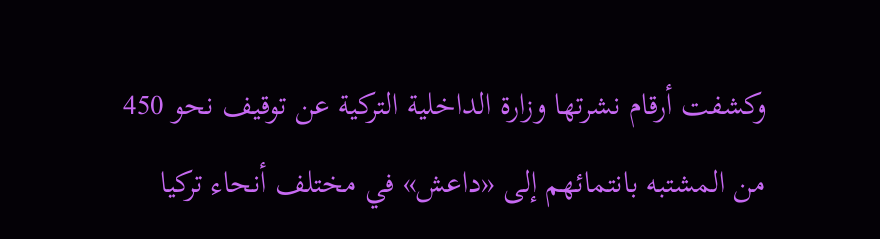وكشفت أرقام نشرتها وزارة الداخلية التركية عن توقيف نحو 450 من المشتبه بانتمائهم إلى «داعش» في مختلف أنحاء تركيا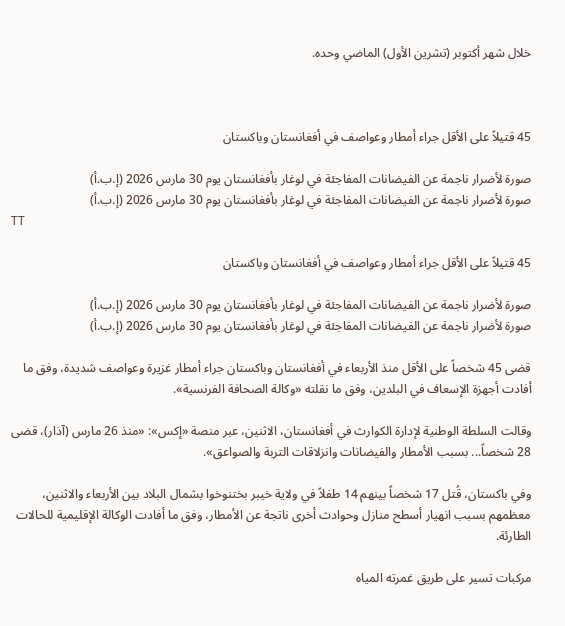خلال شهر أكتوبر (تشرين الأول) الماضي وحده.



45 قتيلاً على الأقل جراء أمطار وعواصف في أفغانستان وباكستان

صورة لأضرار ناجمة عن الفيضانات المفاجئة في لوغار بأفغانستان يوم 30 مارس 2026 (إ.ب.أ)
صورة لأضرار ناجمة عن الفيضانات المفاجئة في لوغار بأفغانستان يوم 30 مارس 2026 (إ.ب.أ)
TT

45 قتيلاً على الأقل جراء أمطار وعواصف في أفغانستان وباكستان

صورة لأضرار ناجمة عن الفيضانات المفاجئة في لوغار بأفغانستان يوم 30 مارس 2026 (إ.ب.أ)
صورة لأضرار ناجمة عن الفيضانات المفاجئة في لوغار بأفغانستان يوم 30 مارس 2026 (إ.ب.أ)

قضى 45 شخصاً على الأقل منذ الأربعاء في أفغانستان وباكستان جراء أمطار غزيرة وعواصف شديدة، وفق ما أفادت أجهزة الإسعاف في البلدين، وفق ما نقلته «وكالة الصحافة الفرنسية».

وقالت السلطة الوطنية لإدارة الكوارث في أفغانستان، الاثنين، عبر منصة «إكس»: «منذ 26 مارس (آذار)، قضى 28 شخصاً... بسبب الأمطار والفيضانات وانزلاقات التربة والصواعق».

وفي باكستان، قُتل 17 شخصاً بينهم 14 طفلاً في ولاية خيبر بختنوخوا بشمال البلاد بين الأربعاء والاثنين، معظمهم بسبب انهيار أسطح منازل وحوادث أخرى ناتجة عن الأمطار، وفق ما أفادت الوكالة الإقليمية للحالات الطارئة.

مركبات تسير على طريق غمرته المياه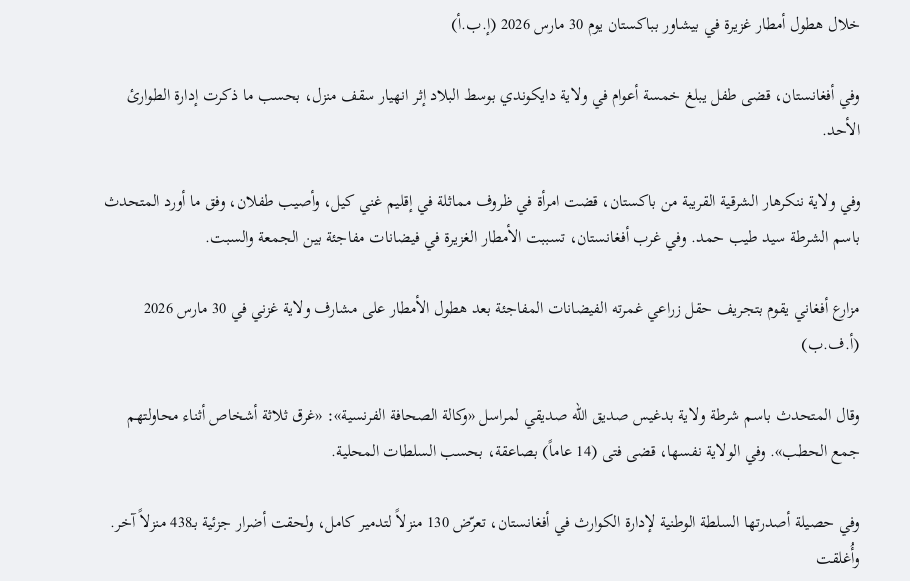خلال هطول أمطار غزيرة في بيشاور بباكستان يوم 30 مارس 2026 (إ.ب.أ)

وفي أفغانستان، قضى طفل يبلغ خمسة أعوام في ولاية دايكوندي بوسط البلاد إثر انهيار سقف منزل، بحسب ما ذكرت إدارة الطوارئ الأحد.

وفي ولاية ننكرهار الشرقية القريبة من باكستان، قضت امرأة في ظروف مماثلة في إقليم غني كيل، وأصيب طفلان، وفق ما أورد المتحدث باسم الشرطة سيد طيب حمد. وفي غرب أفغانستان، تسببت الأمطار الغزيرة في فيضانات مفاجئة بين الجمعة والسبت.

مزارع أفغاني يقوم بتجريف حقل زراعي غمرته الفيضانات المفاجئة بعد هطول الأمطار على مشارف ولاية غزني في 30 مارس 2026 (أ.ف.ب)

وقال المتحدث باسم شرطة ولاية بدغيس صديق الله صديقي لمراسل «وكالة الصحافة الفرنسية»: «غرق ثلاثة أشخاص أثناء محاولتهم جمع الحطب». وفي الولاية نفسها، قضى فتى (14 عاماً) بصاعقة، بحسب السلطات المحلية.

وفي حصيلة أصدرتها السلطة الوطنية لإدارة الكوارث في أفغانستان، تعرّض 130 منزلاً لتدمير كامل، ولحقت أضرار جزئية بـ438 منزلاً آخر. وأُغلقت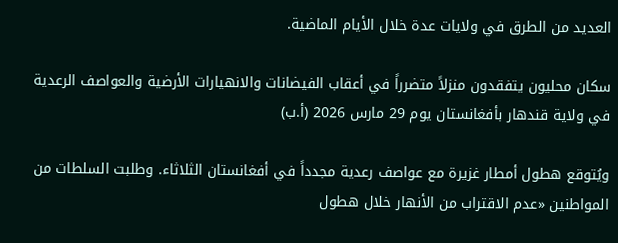العديد من الطرق في ولايات عدة خلال الأيام الماضية.

سكان محليون يتفقدون منزلاً متضرراً في أعقاب الفيضانات والانهيارات الأرضية والعواصف الرعدية في ولاية قندهار بأفغانستان يوم 29 مارس 2026 (أ.ب)

ويُتوقع هطول أمطار غزيرة مع عواصف رعدية مجدداً في أفغانستان الثلاثاء. وطلبت السلطات من المواطنين «عدم الاقتراب من الأنهار خلال هطول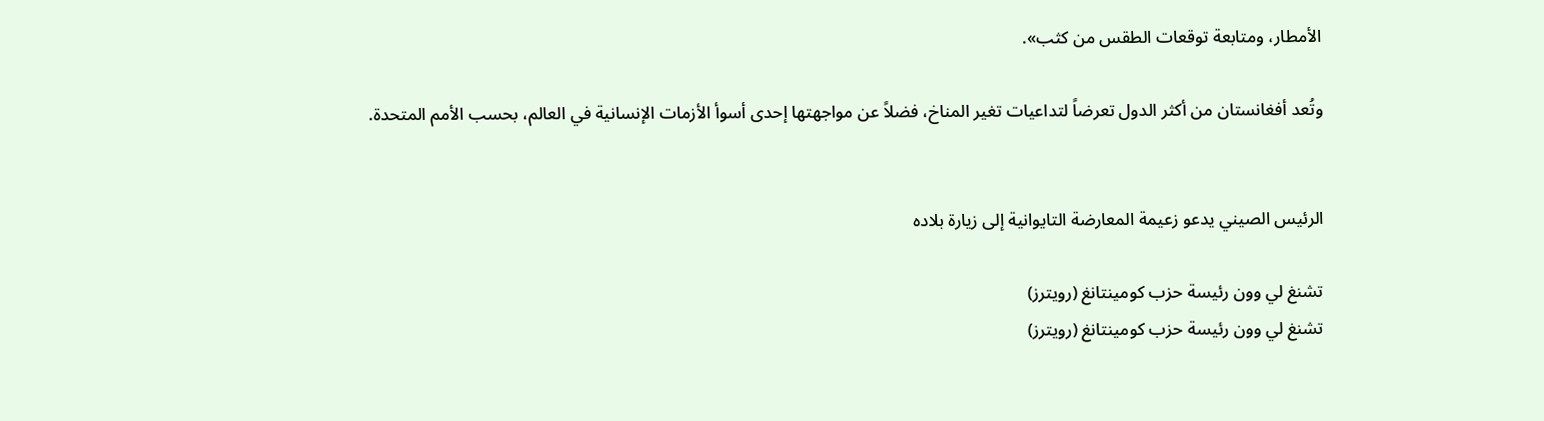الأمطار، ومتابعة توقعات الطقس من كثب».

وتُعد أفغانستان من أكثر الدول تعرضاً لتداعيات تغير المناخ، فضلاً عن مواجهتها إحدى أسوأ الأزمات الإنسانية في العالم، بحسب الأمم المتحدة.


الرئيس الصيني يدعو زعيمة المعارضة التايوانية إلى زيارة بلاده

تشنغ لي وون رئيسة حزب كومينتانغ (رويترز)
تشنغ لي وون رئيسة حزب كومينتانغ (رويترز)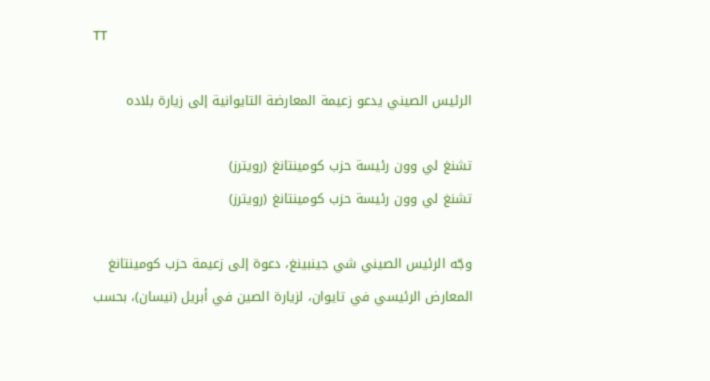TT

الرئيس الصيني يدعو زعيمة المعارضة التايوانية إلى زيارة بلاده

تشنغ لي وون رئيسة حزب كومينتانغ (رويترز)
تشنغ لي وون رئيسة حزب كومينتانغ (رويترز)

وجّه الرئيس الصيني شي جينبينغ، دعوة إلى زعيمة حزب كومينتانغ المعارض الرئيسي في تايوان، لزيارة الصين في أبريل (نيسان)، بحسب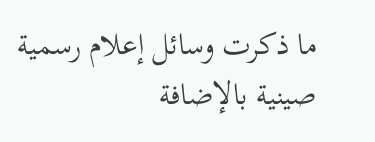ما ذكرت وسائل إعلام رسمية صينية بالإضافة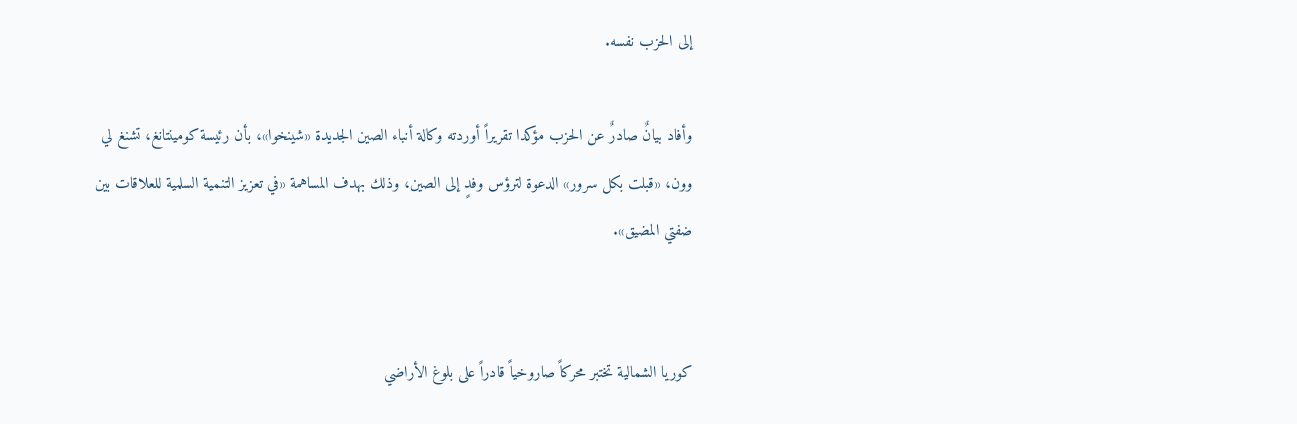إلى الحزب نفسه.

وأفاد بيانٌ صادرٌ عن الحزب مؤكدا تقريراً أوردته وكالة أنباء الصين الجديدة «شينخوا»، بأن رئيسة كومينتانغ، تشنغ لي وون، «قبلت بكل سرور» الدعوة لترؤس وفدٍ إلى الصين، وذلك بهدف المساهمة «في تعزيز التنمية السلمية للعلاقات بين ضفتي المضيق».


كوريا الشمالية تختبر محركاً صاروخياً قادراً على بلوغ الأراضي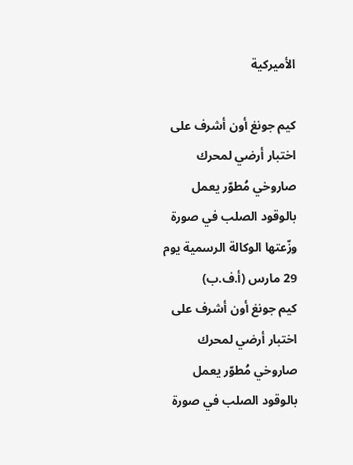الأميركية

كيم جونغ أون أشرف على اختبار أرضي لمحرك صاروخي مُطوّر يعمل بالوقود الصلب في صورة وزّعتها الوكالة الرسمية يوم 29 مارس (أ.ف.ب)
كيم جونغ أون أشرف على اختبار أرضي لمحرك صاروخي مُطوّر يعمل بالوقود الصلب في صورة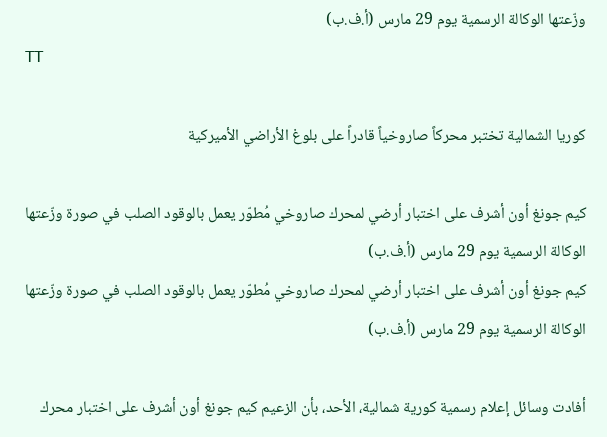وزّعتها الوكالة الرسمية يوم 29 مارس (أ.ف.ب)
TT

كوريا الشمالية تختبر محركاً صاروخياً قادراً على بلوغ الأراضي الأميركية

كيم جونغ أون أشرف على اختبار أرضي لمحرك صاروخي مُطوّر يعمل بالوقود الصلب في صورة وزّعتها الوكالة الرسمية يوم 29 مارس (أ.ف.ب)
كيم جونغ أون أشرف على اختبار أرضي لمحرك صاروخي مُطوّر يعمل بالوقود الصلب في صورة وزّعتها الوكالة الرسمية يوم 29 مارس (أ.ف.ب)

أفادت وسائل إعلام رسمية كورية شمالية، الأحد، بأن الزعيم كيم جونغ أون أشرف على اختبار محرك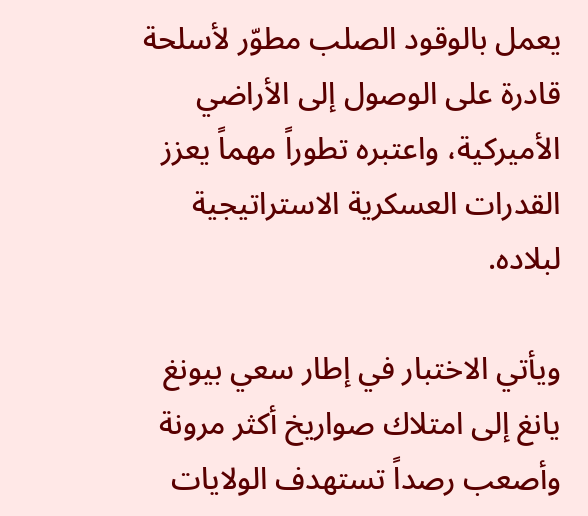يعمل بالوقود الصلب مطوّر لأسلحة قادرة على الوصول إلى الأراضي الأميركية، واعتبره تطوراً مهماً يعزز القدرات العسكرية الاستراتيجية لبلاده.

ويأتي الاختبار في إطار سعي بيونغ يانغ إلى امتلاك صواريخ أكثر مرونة وأصعب رصداً تستهدف الولايات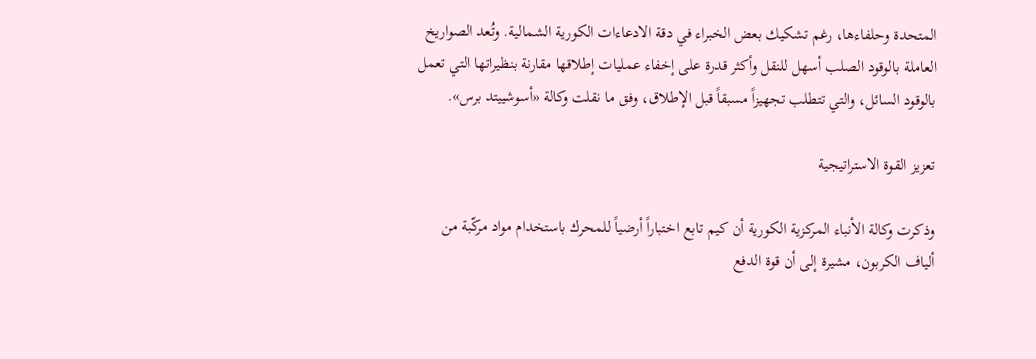المتحدة وحلفاءها، رغم تشكيك بعض الخبراء في دقة الادعاءات الكورية الشمالية. وتُعد الصواريخ العاملة بالوقود الصلب أسهل للنقل وأكثر قدرة على إخفاء عمليات إطلاقها مقارنة بنظيراتها التي تعمل بالوقود السائل، والتي تتطلب تجهيزاً مسبقاً قبل الإطلاق، وفق ما نقلت وكالة «أسوشييتد برس».

تعزيز القوة الاستراتيجية

وذكرت وكالة الأنباء المركزية الكورية أن كيم تابع اختباراً أرضياً للمحرك باستخدام مواد مركّبة من ألياف الكربون، مشيرة إلى أن قوة الدفع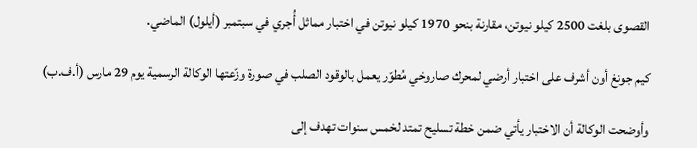القصوى بلغت 2500 كيلو نيوتن، مقارنة بنحو 1970 كيلو نيوتن في اختبار مماثل أُجري في سبتمبر (أيلول) الماضي.

كيم جونغ أون أشرف على اختبار أرضي لمحرك صاروخي مُطوّر يعمل بالوقود الصلب في صورة وزّعتها الوكالة الرسمية يوم 29 مارس (أ.ف.ب)

وأوضحت الوكالة أن الاختبار يأتي ضمن خطة تسليح تمتد لخمس سنوات تهدف إلى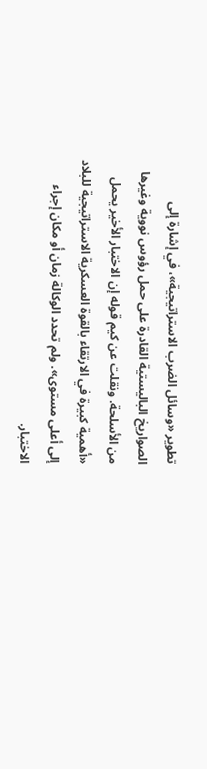تطوير «وسائل الضرب الاستراتيجية»، في إشارة إلى الصواريخ الباليستية القادرة على حمل رؤوس نووية وغيرها من الأسلحة. ونقلت عن كيم قوله إن الاختبار الأخير يحمل «أهمية كبيرة في الارتقاء بالقوة العسكرية الاستراتيجية للبلاد إلى أعلى مستوى». ولم تحدد الوكالة زمان أو مكان إجراء الاختبار.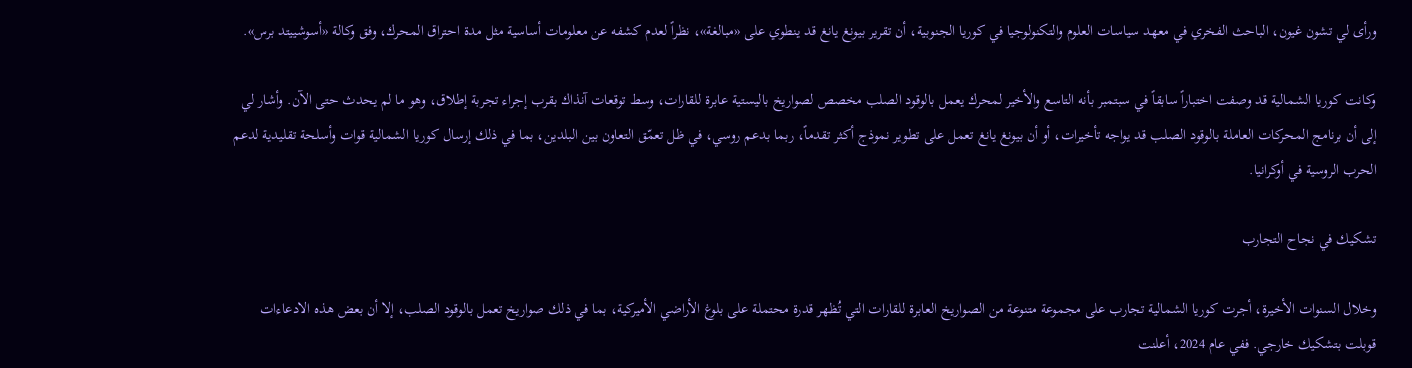ورأى لي تشون غيون، الباحث الفخري في معهد سياسات العلوم والتكنولوجيا في كوريا الجنوبية، أن تقرير بيونغ يانغ قد ينطوي على «مبالغة»، نظراً لعدم كشفه عن معلومات أساسية مثل مدة احتراق المحرك، وفق وكالة «أسوشييتد برس».

وكانت كوريا الشمالية قد وصفت اختباراً سابقاً في سبتمبر بأنه التاسع والأخير لمحرك يعمل بالوقود الصلب مخصص لصواريخ باليستية عابرة للقارات، وسط توقعات آنذاك بقرب إجراء تجربة إطلاق، وهو ما لم يحدث حتى الآن. وأشار لي إلى أن برنامج المحركات العاملة بالوقود الصلب قد يواجه تأخيرات، أو أن بيونغ يانغ تعمل على تطوير نموذج أكثر تقدماً، ربما بدعم روسي، في ظل تعمّق التعاون بين البلدين، بما في ذلك إرسال كوريا الشمالية قوات وأسلحة تقليدية لدعم الحرب الروسية في أوكرانيا.

تشكيك في نجاح التجارب

وخلال السنوات الأخيرة، أجرت كوريا الشمالية تجارب على مجموعة متنوعة من الصواريخ العابرة للقارات التي تُظهر قدرة محتملة على بلوغ الأراضي الأميركية، بما في ذلك صواريخ تعمل بالوقود الصلب، إلا أن بعض هذه الادعاءات قوبلت بتشكيك خارجي. ففي عام 2024، أعلنت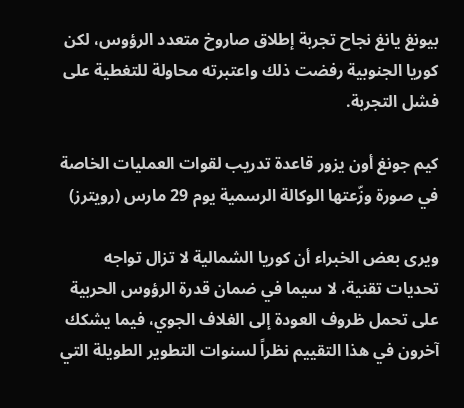بيونغ يانغ نجاح تجربة إطلاق صاروخ متعدد الرؤوس، لكن كوريا الجنوبية رفضت ذلك واعتبرته محاولة للتغطية على فشل التجربة.

كيم جونغ أون يزور قاعدة تدريب لقوات العمليات الخاصة في صورة وزّعتها الوكالة الرسمية يوم 29 مارس (رويترز)

ويرى بعض الخبراء أن كوريا الشمالية لا تزال تواجه تحديات تقنية، لا سيما في ضمان قدرة الرؤوس الحربية على تحمل ظروف العودة إلى الغلاف الجوي، فيما يشكك آخرون في هذا التقييم نظراً لسنوات التطوير الطويلة التي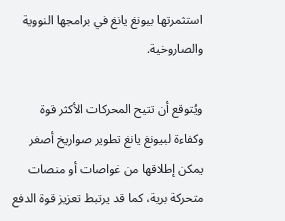استثمرتها بيونغ يانغ في برامجها النووية والصاروخية.

ويُتوقع أن تتيح المحركات الأكثر قوة وكفاءة لبيونغ يانغ تطوير صواريخ أصغر يمكن إطلاقها من غواصات أو منصات متحركة برية، كما قد يرتبط تعزيز قوة الدفع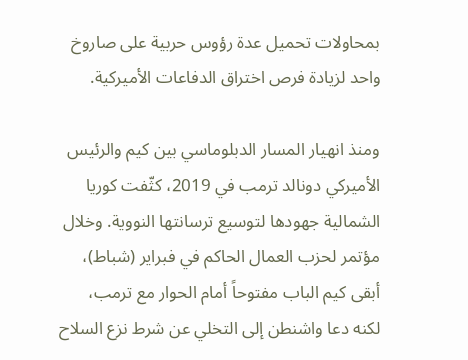بمحاولات تحميل عدة رؤوس حربية على صاروخ واحد لزيادة فرص اختراق الدفاعات الأميركية.

ومنذ انهيار المسار الدبلوماسي بين كيم والرئيس الأميركي دونالد ترمب في 2019، كثّفت كوريا الشمالية جهودها لتوسيع ترسانتها النووية. وخلال مؤتمر لحزب العمال الحاكم في فبراير (شباط)، أبقى كيم الباب مفتوحاً أمام الحوار مع ترمب، لكنه دعا واشنطن إلى التخلي عن شرط نزع السلاح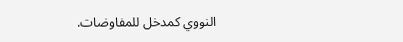النووي كمدخل للمفاوضات.